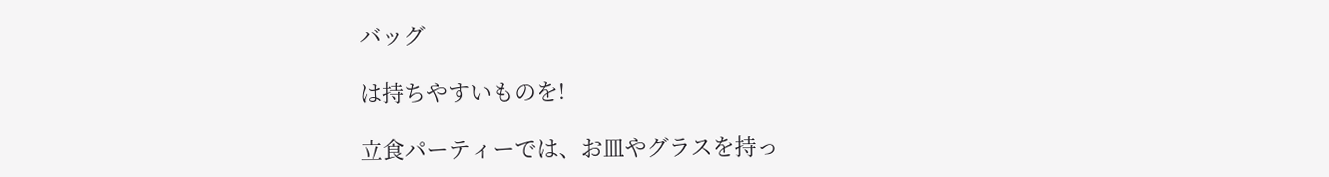バッグ

は持ちやすいものを!

立食パーティーでは、お皿やグラスを持っ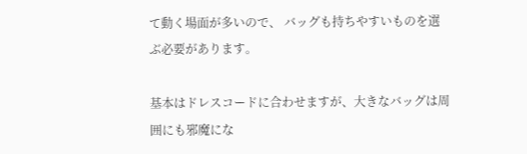て動く場面が多いので、 バッグも持ちやすいものを選ぶ必要があります。

基本はドレスコードに合わせますが、大きなバッグは周囲にも邪魔にな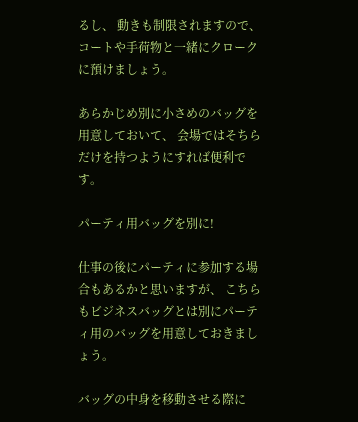るし、 動きも制限されますので、コートや手荷物と一緒にクロークに預けましょう。

あらかじめ別に小さめのバッグを用意しておいて、 会場ではそちらだけを持つようにすれば便利です。

パーティ用バッグを別に!

仕事の後にパーティに参加する場合もあるかと思いますが、 こちらもビジネスバッグとは別にパーティ用のバッグを用意しておきましょう。

バッグの中身を移動させる際に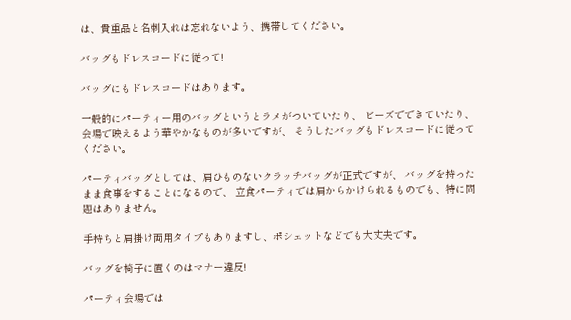は、貴重品と名刺入れは忘れないよう、携帯してください。

バッグもドレスコードに従って!

バッグにもドレスコードはあります。

一般的にパーティー用のバッグというとラメがついていたり、 ビーズでできていたり、会場で映えるよう華やかなものが多いですが、 そうしたバッグもドレスコードに従ってください。

パーティバッグとしては、肩ひものないクラッチバッグが正式ですが、 バッグを持ったまま食事をすることになるので、 立食パーティでは肩からかけられるものでも、特に問題はありません。

手持ちと肩掛け両用タイプもありますし、ポシェットなどでも大丈夫です。

バッグを椅子に置くのはマナー違反!

パーティ会場では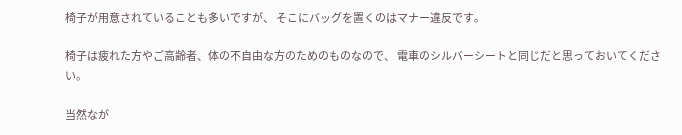椅子が用意されていることも多いですが、 そこにバッグを置くのはマナー違反です。

椅子は疲れた方やご高齢者、体の不自由な方のためのものなので、 電車のシルバーシートと同じだと思っておいてください。

当然なが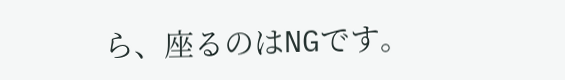ら、座るのはNGです。